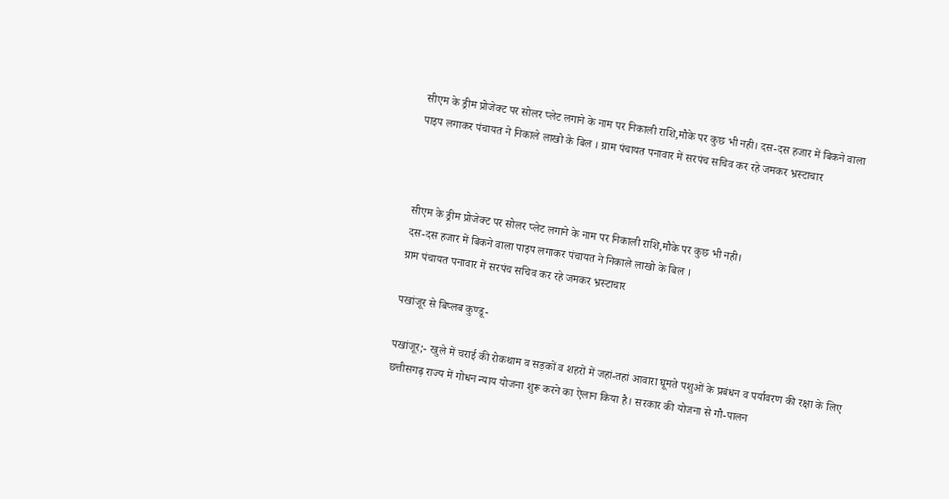सीएम के ड्रीम प्रोजेक्ट पर सोलर प्लेट लगाने के नाम पर निकाली राशि,मौके पर कुछ भी नही। दस-दस हजार में बिकने वाला पाइप लगाकर पंचायत ने निकाले लाखो के बिल । ग्राम पंचायत पनावार में सरपंच सचिव कर रहे जमकर भ्रस्टाचार



सीएम के ड्रीम प्रोजेक्ट पर सोलर प्लेट लगाने के नाम पर निकाली राशि,मौके पर कुछ भी नही।
दस-दस हजार में बिकने वाला पाइप लगाकर पंचायत ने निकाले लाखो के बिल ।
ग्राम पंचायत पनावार में सरपंच सचिव कर रहे जमकर भ्रस्टाचार

पखांजूर से बिप्लब कुण्डू-

पखांजूर;- खुले में चराई की रोकथाम व सड़कों व शहरों में जहां-तहां आवारा घूमते पशुओं के प्रबंधन व पर्यावरण की रक्षा के लिए छत्तीसगढ़ राज्य में गोधन न्याय योजना शुरू करने का ऐलान किया है। सरकार की योजना से गौ-पालन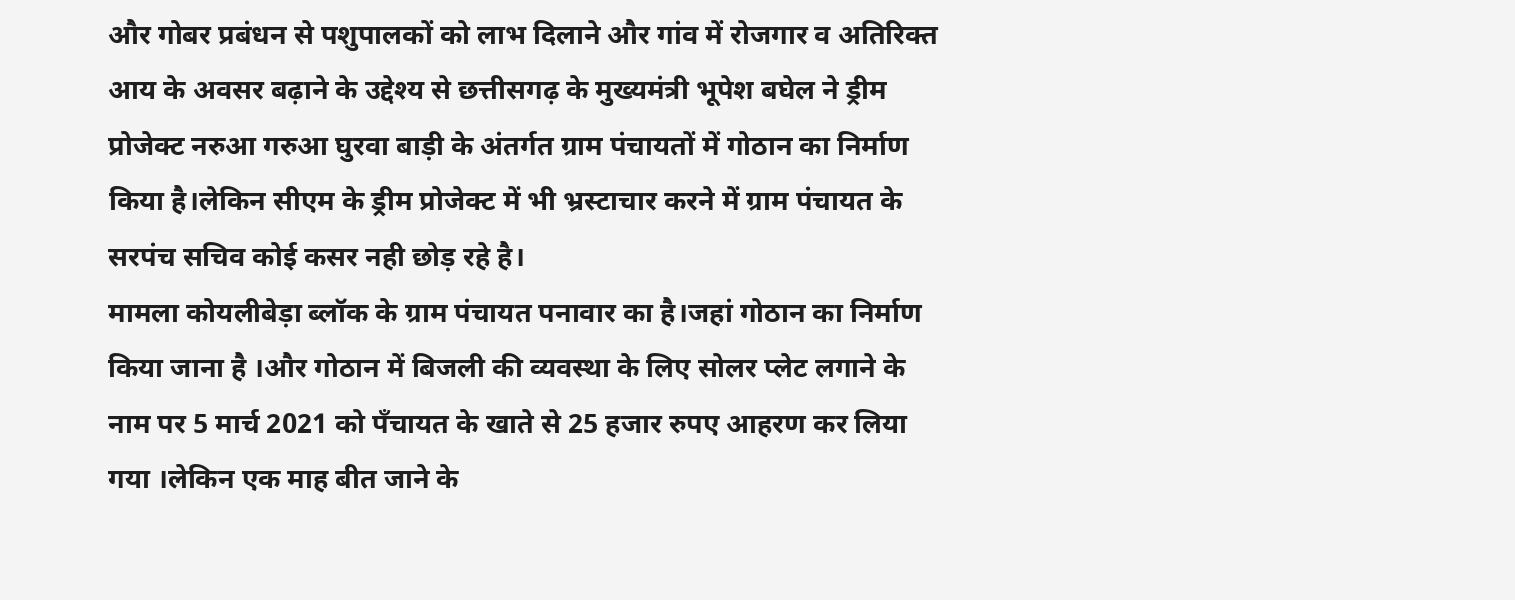और गोबर प्रबंधन से पशुपालकों को लाभ दिलाने और गांव में रोजगार व अतिरिक्त आय के अवसर बढ़ाने के उद्देश्य से छत्तीसगढ़ के मुख्यमंत्री भूपेश बघेल ने ड्रीम प्रोजेक्ट नरुआ गरुआ घुरवा बाड़ी के अंतर्गत ग्राम पंचायतों में गोठान का निर्माण किया है।लेकिन सीएम के ड्रीम प्रोजेक्ट में भी भ्रस्टाचार करने में ग्राम पंचायत के सरपंच सचिव कोई कसर नही छोड़ रहे है।
मामला कोयलीबेड़ा ब्लॉक के ग्राम पंचायत पनावार का है।जहां गोठान का निर्माण किया जाना है ।और गोठान में बिजली की व्यवस्था के लिए सोलर प्लेट लगाने के नाम पर 5 मार्च 2021 को पँचायत के खाते से 25 हजार रुपए आहरण कर लिया गया ।लेकिन एक माह बीत जाने के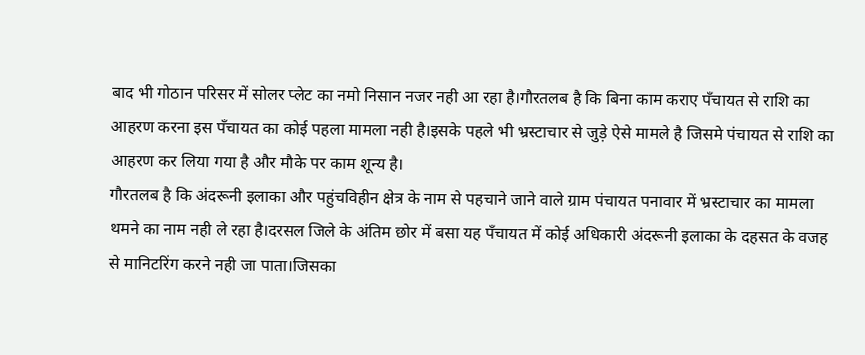बाद भी गोठान परिसर में सोलर प्लेट का नमो निसान नजर नही आ रहा है।गौरतलब है कि बिना काम कराए पँचायत से राशि का आहरण करना इस पँचायत का कोई पहला मामला नही है।इसके पहले भी भ्रस्टाचार से जुड़े ऐसे मामले है जिसमे पंचायत से राशि का आहरण कर लिया गया है और मौके पर काम शून्य है।
गौरतलब है कि अंदरूनी इलाका और पहुंचविहीन क्षेत्र के नाम से पहचाने जाने वाले ग्राम पंचायत पनावार में भ्रस्टाचार का मामला थमने का नाम नही ले रहा है।दरसल जिले के अंतिम छोर में बसा यह पँचायत में कोई अधिकारी अंदरूनी इलाका के दहसत के वजह से मानिटरिंग करने नही जा पाता।जिसका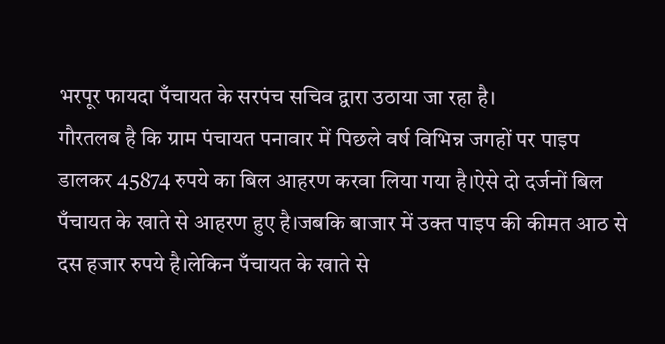भरपूर फायदा पँचायत के सरपंच सचिव द्वारा उठाया जा रहा है।
गौरतलब है कि ग्राम पंचायत पनावार में पिछले वर्ष विभिन्न जगहों पर पाइप डालकर 45874 रुपये का बिल आहरण करवा लिया गया है।ऐसे दो दर्जनों बिल पँचायत के खाते से आहरण हुए है।जबकि बाजार में उक्त पाइप की कीमत आठ से दस हजार रुपये है।लेकिन पँचायत के खाते से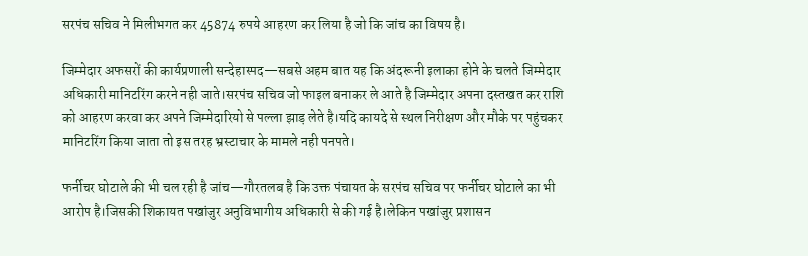सरपंच सचिव ने मिलीभगत कर 45874 रुपये आहरण कर लिया है जो कि जांच का विषय है।

जिम्मेदार अफसरों की कार्यप्रणाली सन्देहास्पद—सबसे अहम बात यह कि अंदरूनी इलाका होने के चलते जिम्मेदार अधिकारी मानिटरिंग करने नही जाते।सरपंच सचिव जो फाइल बनाकर ले आते है जिम्मेदार अपना दस्तखत कर राशि को आहरण करवा कर अपने जिम्मेदारियो से पल्ला झाड़ लेते है।यदि कायदे से स्थल निरीक्षण और मौके पर पहुंचकर मानिटरिंग किया जाता तो इस तरह भ्रस्टाचार के मामले नही पनपते।

फर्नीचर घोटाले की भी चल रही है जांच—गौरतलब है कि उक्त पंचायत के सरपंच सचिव पर फर्नीचर घोटाले का भी आरोप है।जिसकी शिकायत पखांजुर अनुविभागीय अधिकारी से की गई है।लेकिन पखांजुर प्रशासन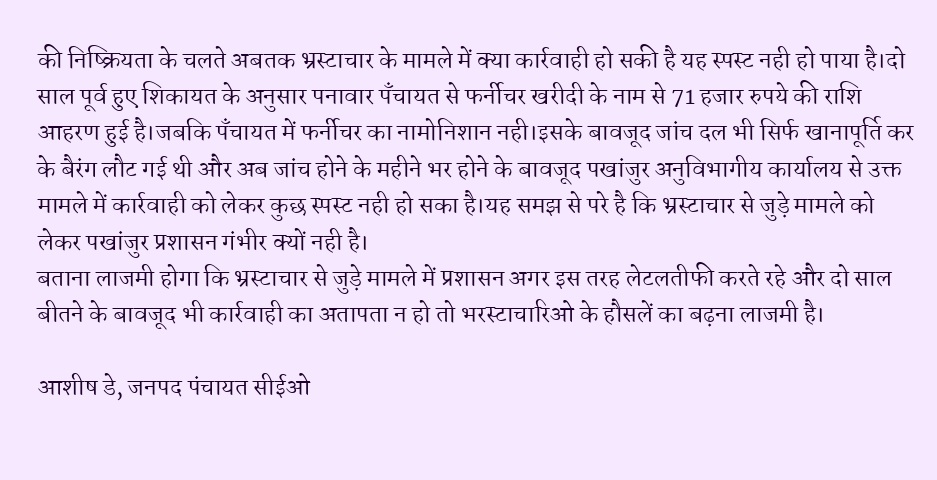की निष्क्रियता के चलते अबतक भ्रस्टाचार के मामले में क्या कार्रवाही हो सकी है यह स्पस्ट नही हो पाया है।दो साल पूर्व हुए शिकायत के अनुसार पनावार पँचायत से फर्नीचर खरीदी के नाम से 71 हजार रुपये की राशि आहरण हुई है।जबकि पँचायत में फर्नीचर का नामोनिशान नही।इसके बावजूद जांच दल भी सिर्फ खानापूर्ति कर के बैरंग लौट गई थी और अब जांच होने के महीने भर होने के बावजूद पखांजुर अनुविभागीय कार्यालय से उक्त मामले में कार्रवाही को लेकर कुछ स्पस्ट नही हो सका है।यह समझ से परे है कि भ्रस्टाचार से जुड़े मामले को लेकर पखांजुर प्रशासन गंभीर क्यों नही है।
बताना लाजमी होगा कि भ्रस्टाचार से जुड़े मामले में प्रशासन अगर इस तरह लेटलतीफी करते रहे और दो साल बीतने के बावजूद भी कार्रवाही का अतापता न हो तो भरस्टाचारिओ के हौसलें का बढ़ना लाजमी है।

आशीष डे, जनपद पंचायत सीईओ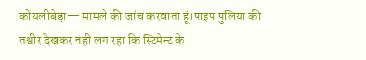कोयलीबेड़ा— मामले की जांच करवाता हूं।पाइप पुलिया की तश्वीर देखकर नही लग रहा कि स्टिमेन्ट के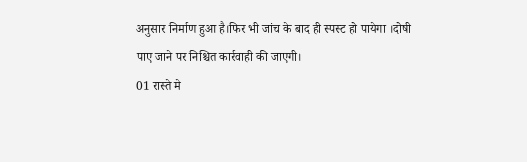अनुसार निर्माण हुआ है।फिर भी जांच के बाद ही स्पस्ट हो पायेगा ।दोषी पाए जाने पर निश्चित कार्रवाही की जाएगी।
01 रास्ते मे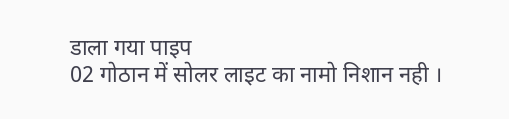डाला गया पाइप
02 गोठान में सोलर लाइट का नामो निशान नही ।